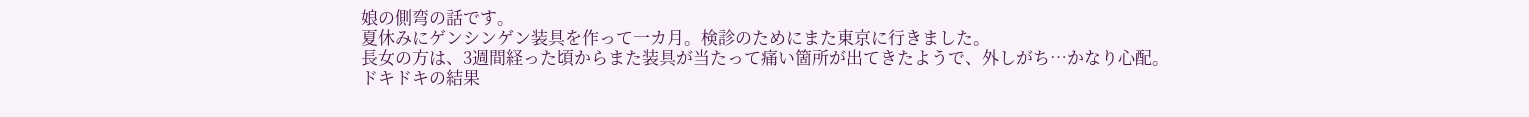娘の側弯の話です。
夏休みにゲンシンゲン装具を作って一カ月。検診のためにまた東京に行きました。
長女の方は、3週間経った頃からまた装具が当たって痛い箇所が出てきたようで、外しがち…かなり心配。
ドキドキの結果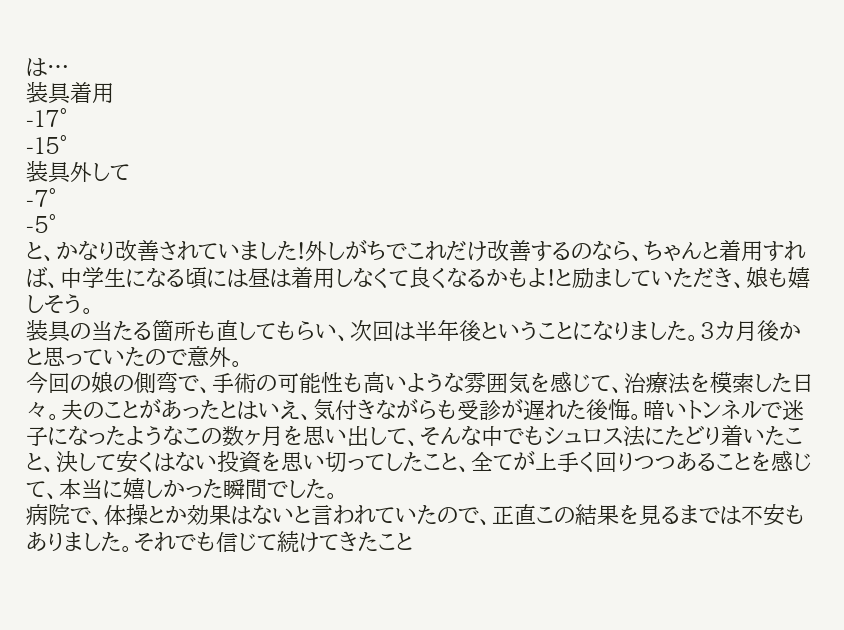は…
装具着用
-17°
-15°
装具外して
-7°
-5°
と、かなり改善されていました!外しがちでこれだけ改善するのなら、ちゃんと着用すれば、中学生になる頃には昼は着用しなくて良くなるかもよ!と励ましていただき、娘も嬉しそう。
装具の当たる箇所も直してもらい、次回は半年後ということになりました。3カ月後かと思っていたので意外。
今回の娘の側弯で、手術の可能性も高いような雰囲気を感じて、治療法を模索した日々。夫のことがあったとはいえ、気付きながらも受診が遅れた後悔。暗いトンネルで迷子になったようなこの数ヶ月を思い出して、そんな中でもシュロス法にたどり着いたこと、決して安くはない投資を思い切ってしたこと、全てが上手く回りつつあることを感じて、本当に嬉しかった瞬間でした。
病院で、体操とか効果はないと言われていたので、正直この結果を見るまでは不安もありました。それでも信じて続けてきたこと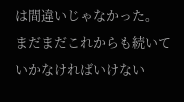は間違いじゃなかった。
まだまだこれからも続いていかなければいけない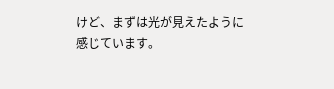けど、まずは光が見えたように感じています。